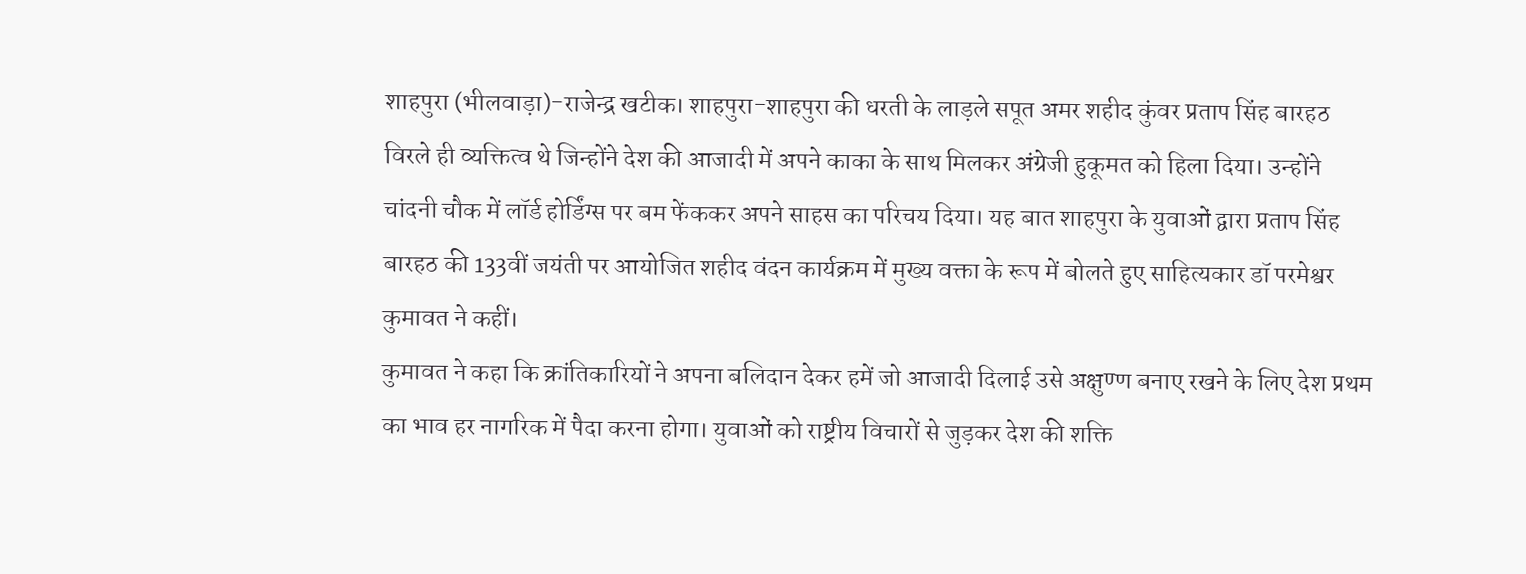शाहपुरा (भीलवाड़ा)-राजेन्द्र खटीक। शाहपुरा-शाहपुरा की धरती के लाड़ले सपूत अमर शहीद कुंवर प्रताप सिंह बारहठ विरले ही व्यक्तित्व थे जिन्होंने देश की आजादी में अपने काका के साथ मिलकर अंग्रेजी हुकूमत को हिला दिया। उन्होंने चांदनी चौक में लॉर्ड होर्डिंग्स पर बम फेंककर अपने साहस का परिचय दिया। यह बात शाहपुरा के युवाओं द्वारा प्रताप सिंह बारहठ की 133वीं जयंती पर आयोजित शहीद वंदन कार्यक्रम में मुख्य वक्ता के रूप में बोलते हुए साहित्यकार डॉ परमेश्वर कुमावत ने कहीं।
कुमावत ने कहा कि क्रांतिकारियों ने अपना बलिदान देकर हमें जो आजादी दिलाई उसे अक्षुण्ण बनाए रखने के लिए देश प्रथम का भाव हर नागरिक में पैदा करना होगा। युवाओं को राष्ट्रीय विचारों से जुड़कर देश की शक्ति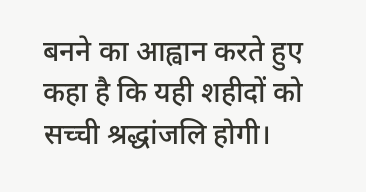बनने का आह्वान करते हुए कहा है कि यही शहीदों को सच्ची श्रद्धांजलि होगी।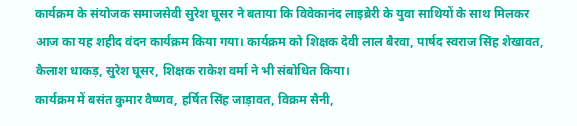कार्यक्रम के संयोजक समाजसेवी सुरेश घूसर ने बताया कि विवेकानंद लाइब्रेरी के युवा साथियों के साथ मिलकर आज का यह शहीद वंदन कार्यक्रम किया गया। कार्यक्रम को शिक्षक देवी लाल बैरवा, पार्षद स्वराज सिंह शेखावत, कैलाश धाकड़, सुरेश घूसर, शिक्षक राकेश वर्मा ने भी संबोधित किया।
कार्यक्रम में बसंत कुमार वैष्णव, हर्षित सिंह जाड़ावत, विक्रम सैनी,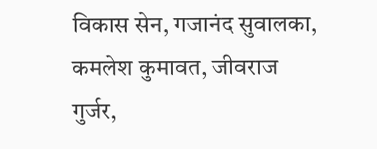विकास सेन, गजानंद सुवालका, कमलेश कुमावत, जीवराज गुर्जर,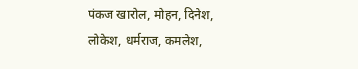पंकज खारोल, मोहन, दिनेश, लोकेश, धर्मराज, कमलेश,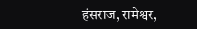हंसराज, रामेश्वर,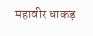महावीर धाकड़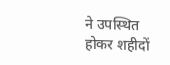ने उपस्थित होकर शहीदों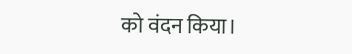को वंदन किया।